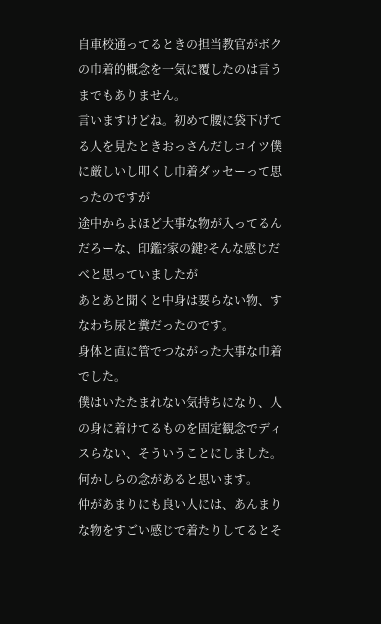自車校通ってるときの担当教官がボクの巾着的概念を一気に覆したのは言うまでもありません。
言いますけどね。初めて腰に袋下げてる人を見たときおっさんだしコイツ僕に厳しいし叩くし巾着ダッセーって思ったのですが
途中からよほど大事な物が入ってるんだろーな、印鑑?家の鍵?そんな感じだべと思っていましたが
あとあと聞くと中身は要らない物、すなわち尿と糞だったのです。
身体と直に管でつながった大事な巾着でした。
僕はいたたまれない気持ちになり、人の身に着けてるものを固定観念でディスらない、そういうことにしました。何かしらの念があると思います。
仲があまりにも良い人には、あんまりな物をすごい感じで着たりしてるとそ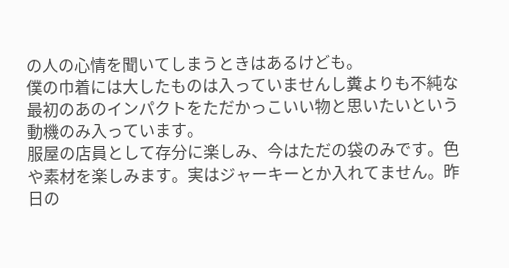の人の心情を聞いてしまうときはあるけども。
僕の巾着には大したものは入っていませんし糞よりも不純な最初のあのインパクトをただかっこいい物と思いたいという動機のみ入っています。
服屋の店員として存分に楽しみ、今はただの袋のみです。色や素材を楽しみます。実はジャーキーとか入れてません。昨日の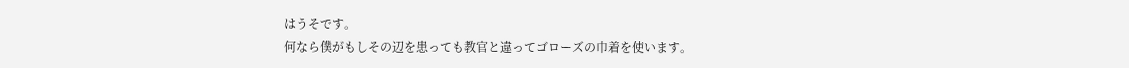はうそです。
何なら僕がもしその辺を患っても教官と違ってゴローズの巾着を使います。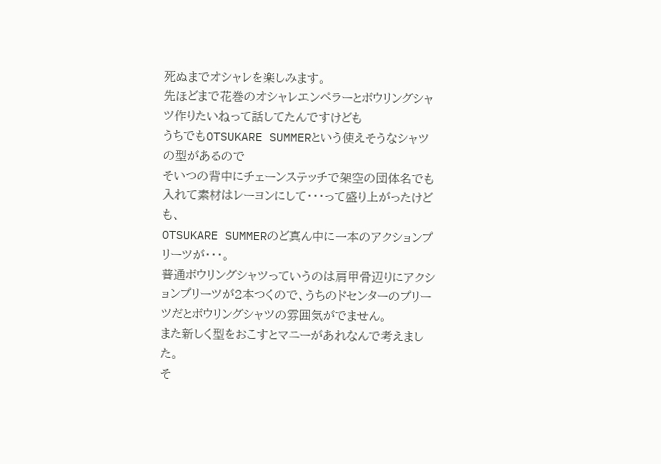死ぬまでオシャレを楽しみます。
先ほどまで花巻のオシャレエンペラーとボウリングシャツ作りたいねって話してたんですけども
うちでもOTSUKARE SUMMERという使えそうなシャツの型があるので
そいつの背中にチェーンステッチで架空の団体名でも入れて素材はレーヨンにして・・・って盛り上がったけども、
OTSUKARE SUMMERのど真ん中に一本のアクションプリーツが・・・。
普通ボウリングシャツっていうのは肩甲骨辺りにアクションプリーツが2本つくので、うちのドセンターのプリーツだとボウリングシャツの雰囲気がでません。
また新しく型をおこすとマニーがあれなんで考えました。
そ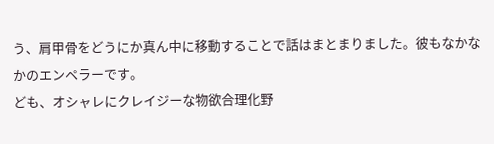う、肩甲骨をどうにか真ん中に移動することで話はまとまりました。彼もなかなかのエンペラーです。
ども、オシャレにクレイジーな物欲合理化野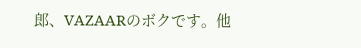郎、VAZAARのボクです。他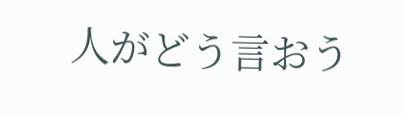人がどう言おう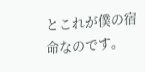とこれが僕の宿命なのです。